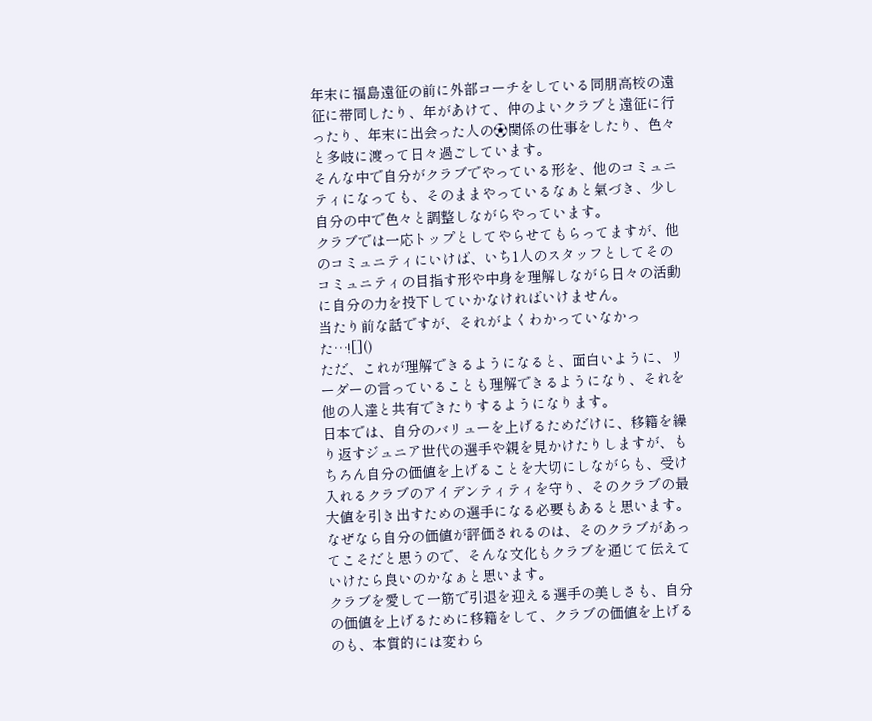年末に福島遠征の前に外部コーチをしている同朋高校の遠征に帯同したり、年があけて、仲のよいクラブと遠征に行ったり、年末に出会った人の⚽関係の仕事をしたり、色々と多岐に渡って日々過ごしています。
そんな中で自分がクラブでやっている形を、他のコミュニティになっても、そのままやっているなぁと氣づき、少し自分の中で色々と調整しながらやっています。
クラブでは一応トップとしてやらせてもらってますが、他のコミュニティにいけば、いち1人のスタッフとしてそのコミュニティの目指す形や中身を理解しながら日々の活動に自分の力を投下していかなければいけません。
当たり前な話ですが、それがよくわかっていなかった…![]()
ただ、これが理解できるようになると、面白いように、リーダーの言っていることも理解できるようになり、それを他の人達と共有できたりするようになります。
日本では、自分のバリューを上げるためだけに、移籍を繰り返すジュニア世代の選手や親を見かけたりしますが、もちろん自分の価値を上げることを大切にしながらも、受け入れるクラブのアイデンティティを守り、そのクラブの最大値を引き出すための選手になる必要もあると思います。
なぜなら自分の価値が評価されるのは、そのクラブがあってこそだと思うので、そんな文化もクラブを通じて伝えていけたら良いのかなぁと思います。
クラブを愛して一筋で引退を迎える選手の美しさも、自分の価値を上げるために移籍をして、クラブの価値を上げるのも、本質的には変わら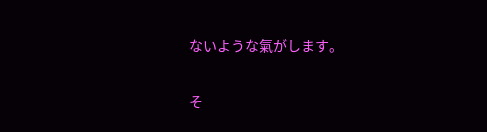ないような氣がします。

そ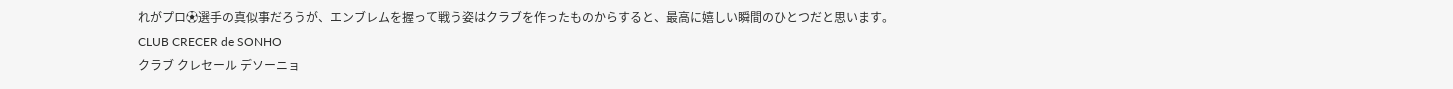れがプロ⚽選手の真似事だろうが、エンブレムを握って戦う姿はクラブを作ったものからすると、最高に嬉しい瞬間のひとつだと思います。
CLUB CRECER de SONHO
クラブ クレセール デソーニョ